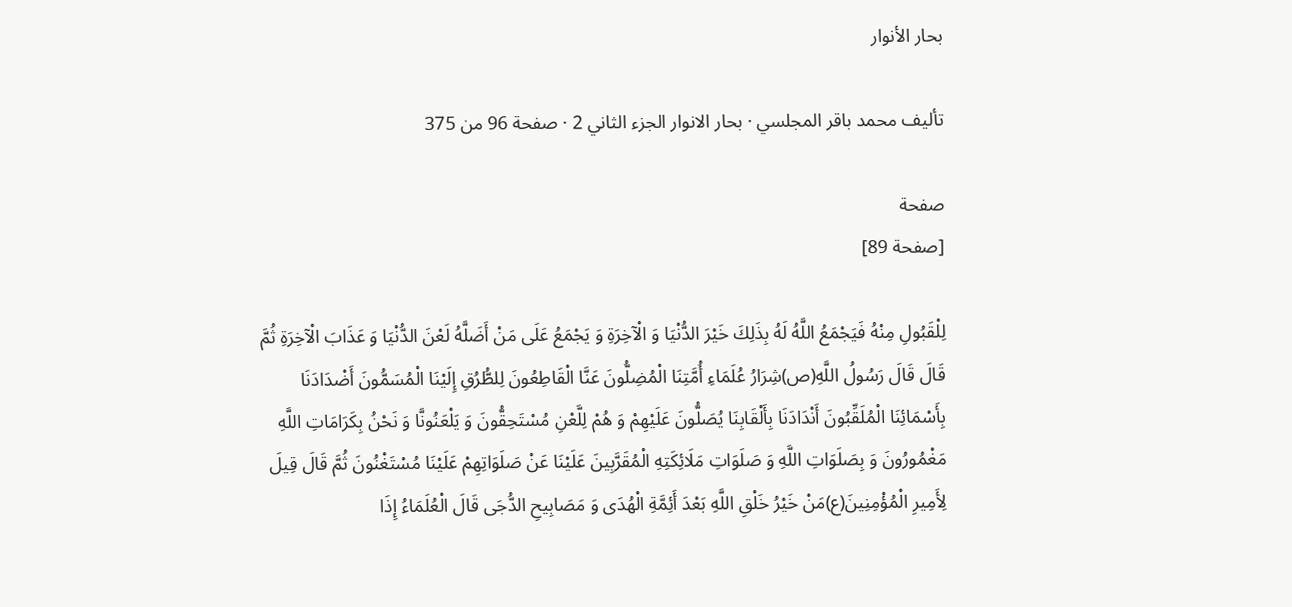بحار الأنوار

تأليف محمد باقر المجلسي · بحار الانوار الجزء الثاني 2 · صفحة 96 من 375

صفحة
[صفحة 89]

لِلْقَبُولِ مِنْهُ فَيَجْمَعُ اللَّهُ لَهُ بِذَلِكَ خَيْرَ الدُّنْيَا وَ الْآخِرَةِ وَ يَجْمَعُ عَلَى مَنْ أَضَلَّهُ لَعْنَ الدُّنْيَا وَ عَذَابَ الْآخِرَةِ ثُمَّ قَالَ قَالَ رَسُولُ اللَّهِ(ص)شِرَارُ عُلَمَاءِ أُمَّتِنَا الْمُضِلُّونَ عَنَّا الْقَاطِعُونَ لِلطُّرُقِ إِلَيْنَا الْمُسَمُّونَ أَضْدَادَنَا بِأَسْمَائِنَا الْمُلَقِّبُونَ أَنْدَادَنَا بِأَلْقَابِنَا يُصَلُّونَ عَلَيْهِمْ وَ هُمْ لِلَّعْنِ مُسْتَحِقُّونَ وَ يَلْعَنُونَّا وَ نَحْنُ بِكَرَامَاتِ اللَّهِ مَغْمُورُونَ وَ بِصَلَوَاتِ اللَّهِ وَ صَلَوَاتِ مَلَائِكَتِهِ الْمُقَرَّبِينَ عَلَيْنَا عَنْ صَلَوَاتِهِمْ عَلَيْنَا مُسْتَغْنُونَ ثُمَّ قَالَ قِيلَ لِأَمِيرِ الْمُؤْمِنِينَ(ع)مَنْ خَيْرُ خَلْقِ اللَّهِ بَعْدَ أَئِمَّةِ الْهُدَى وَ مَصَابِيحِ الدُّجَى قَالَ الْعُلَمَاءُ إِذَا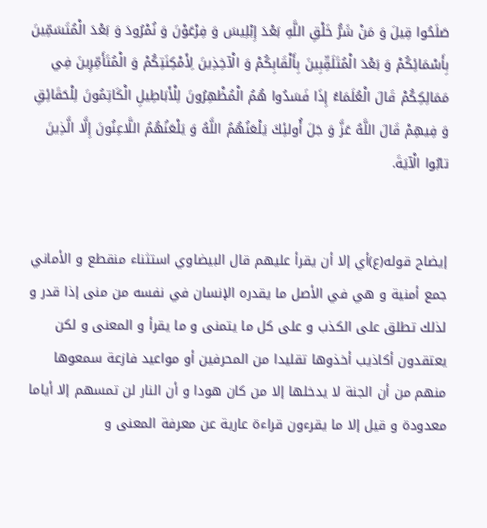صَلَحُوا قِيلَ وَ مَنْ شَرُّ خَلْقِ اللَّهِ بَعْدَ إِبْلِيسَ وَ فِرْعَوْنَ وَ نُمْرُودَ وَ بَعْدَ الْمُتَسَمِّينَ بِأَسْمَائِكُمْ وَ بَعْدَ الْمُتَلَقِّبِينَ بِأَلْقَابِكُمْ وَ الْآخِذِينَ لِأَمْكِنَتِكُمْ وَ الْمُتَأَمِّرِينَ فِي مَمَالِكِكُمْ قَالَ الْعُلَمَاءُ إِذَا فَسَدُوا هُمُ الْمُظْهِرُونَ لِلْأَبَاطِيلِ الْكَاتِمُونَ لِلْحَقَائِقِ وَ فِيهِمْ قَالَ اللَّهُ عَزَّ وَ جَلَ أُولئِكَ يَلْعَنُهُمُ اللَّهُ وَ يَلْعَنُهُمُ اللَّاعِنُونَ إِلَّا الَّذِينَ تابُوا الْآيَةَ.


إيضاح قوله(ع)أي إلا أن يقرأ عليهم قال البيضاوي استثناء منقطع و الأماني جمع أمنية و هي في الأصل ما يقدره الإنسان في نفسه من منى إذا قدر و لذلك تطلق على الكذب و على كل ما يتمنى و ما يقرأ و المعنى و لكن يعتقدون أكاذيب أخذوها تقليدا من المحرفين أو مواعيد فازعة سمعوها منهم من أن الجنة لا يدخلها إلا من كان هودا و أن النار لن تمسهم إلا أياما معدودة و قيل إلا ما يقرءون قراءة عارية عن معرفة المعنى و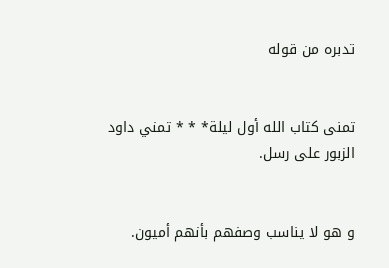تدبره من قوله


تمنى كتاب الله أول ليلة* * * تمني داود الزبور على رسل.


و هو لا يناسب وصفهم بأنهم أميون.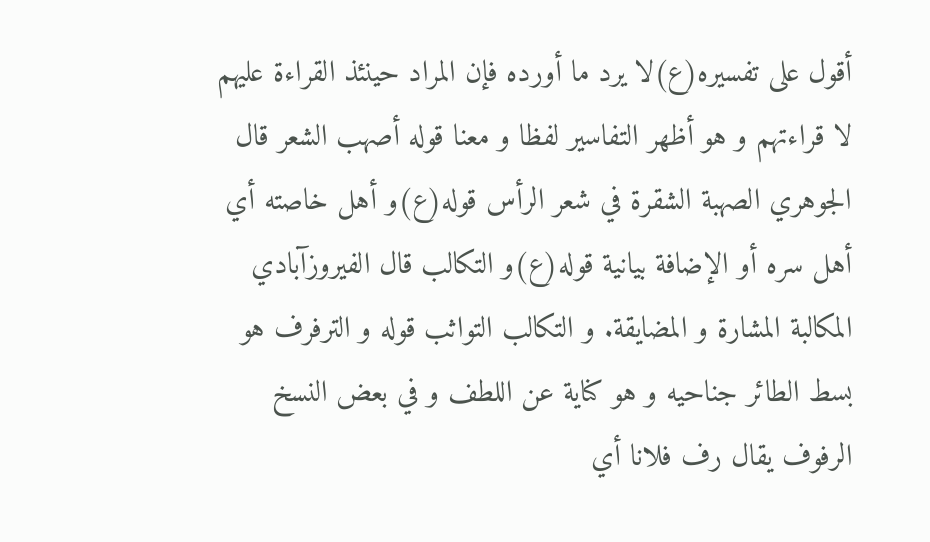أقول على تفسيره(ع)لا يرد ما أورده فإن المراد حينئذ القراءة عليهم لا قراءتهم و هو أظهر التفاسير لفظا و معنا قوله أصهب الشعر قال الجوهري الصهبة الشقرة في شعر الرأس قوله(ع)و أهل خاصته أي أهل سره أو الإضافة بيانية قوله(ع)و التكالب قال الفيروزآبادي المكالبة المشارة و المضايقة. و التكالب التواثب قوله و الترفرف هو بسط الطائر جناحيه و هو كناية عن اللطف و في بعض النسخ الرفوف يقال رف فلانا أي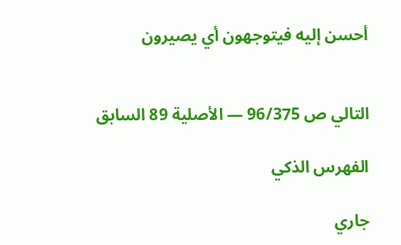أحسن إليه فيتوجهون أي يصيرون


التالي ص 96/375 — الأصلية 89 السابق

الفهرس الذكي

جاري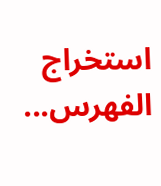استخراج الفهرس...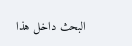البحث داخل هذا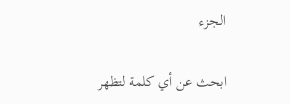الجزء

ابحث عن أي كلمة لتظهر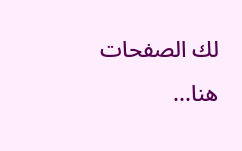لك الصفحات هنا...